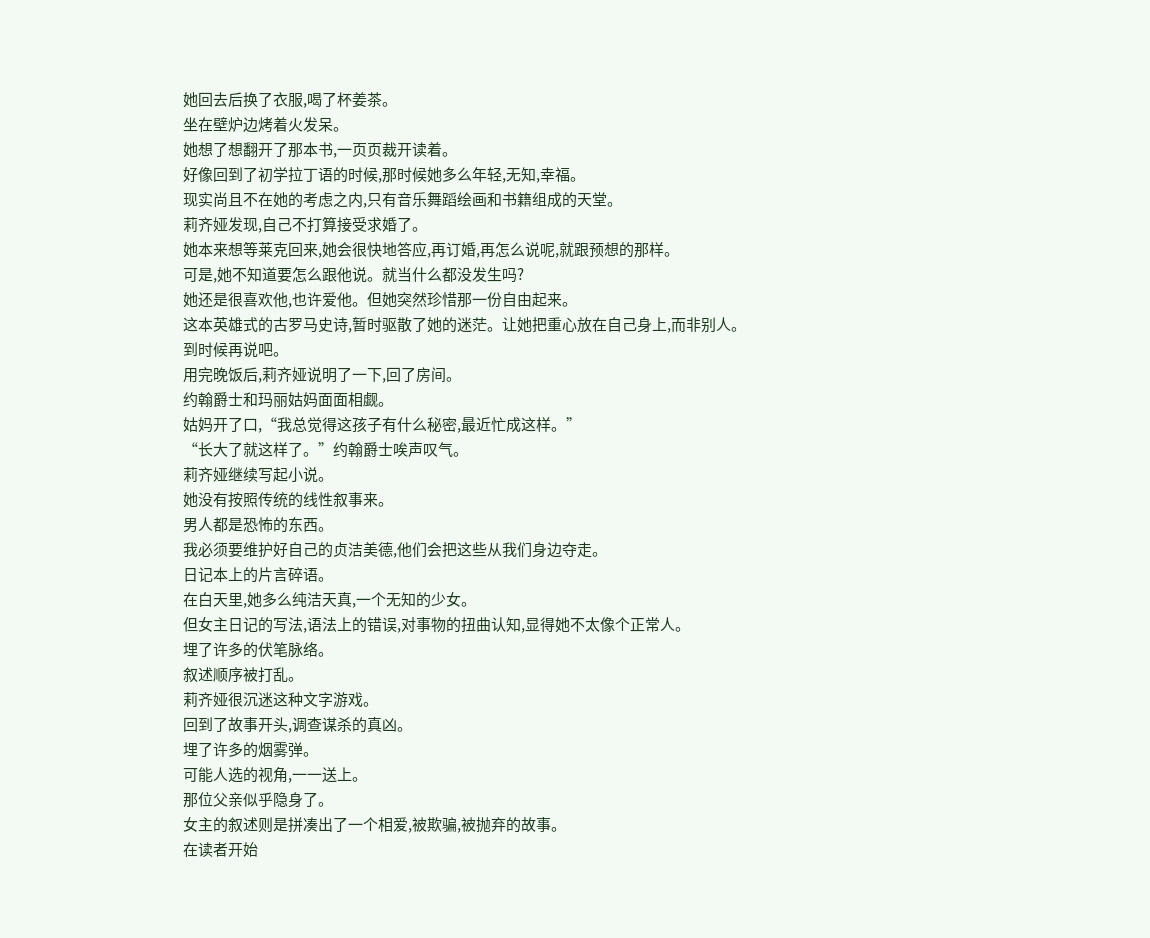她回去后换了衣服,喝了杯姜茶。
坐在壁炉边烤着火发呆。
她想了想翻开了那本书,一页页裁开读着。
好像回到了初学拉丁语的时候,那时候她多么年轻,无知,幸福。
现实尚且不在她的考虑之内,只有音乐舞蹈绘画和书籍组成的天堂。
莉齐娅发现,自己不打算接受求婚了。
她本来想等莱克回来,她会很快地答应,再订婚,再怎么说呢,就跟预想的那样。
可是,她不知道要怎么跟他说。就当什么都没发生吗?
她还是很喜欢他,也许爱他。但她突然珍惜那一份自由起来。
这本英雄式的古罗马史诗,暂时驱散了她的迷茫。让她把重心放在自己身上,而非别人。
到时候再说吧。
用完晚饭后,莉齐娅说明了一下,回了房间。
约翰爵士和玛丽姑妈面面相觑。
姑妈开了口,“我总觉得这孩子有什么秘密,最近忙成这样。”
“长大了就这样了。”约翰爵士唉声叹气。
莉齐娅继续写起小说。
她没有按照传统的线性叙事来。
男人都是恐怖的东西。
我必须要维护好自己的贞洁美德,他们会把这些从我们身边夺走。
日记本上的片言碎语。
在白天里,她多么纯洁天真,一个无知的少女。
但女主日记的写法,语法上的错误,对事物的扭曲认知,显得她不太像个正常人。
埋了许多的伏笔脉络。
叙述顺序被打乱。
莉齐娅很沉迷这种文字游戏。
回到了故事开头,调查谋杀的真凶。
埋了许多的烟雾弹。
可能人选的视角,一一送上。
那位父亲似乎隐身了。
女主的叙述则是拼凑出了一个相爱,被欺骗,被抛弃的故事。
在读者开始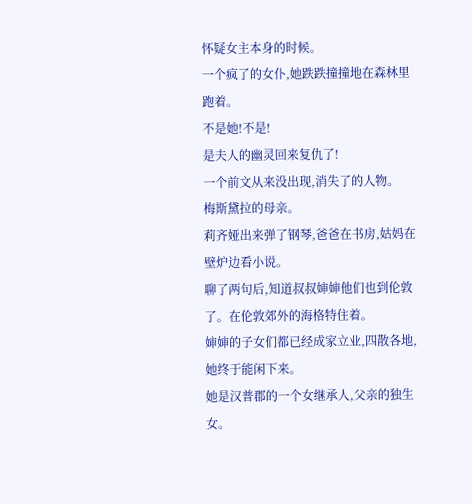怀疑女主本身的时候。
一个疯了的女仆,她跌跌撞撞地在森林里跑着。
不是她!不是!
是夫人的幽灵回来复仇了!
一个前文从来没出现,消失了的人物。
梅斯黛拉的母亲。
莉齐娅出来弹了钢琴,爸爸在书房,姑妈在壁炉边看小说。
聊了两句后,知道叔叔婶婶他们也到伦敦了。在伦敦郊外的海格特住着。
婶婶的子女们都已经成家立业,四散各地,她终于能闲下来。
她是汉普郡的一个女继承人,父亲的独生女。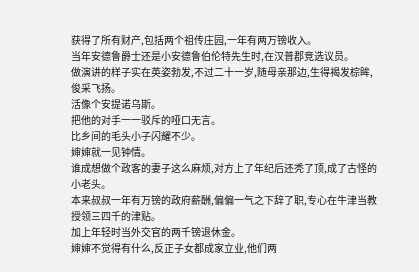获得了所有财产,包括两个祖传庄园,一年有两万镑收入。
当年安德鲁爵士还是小安德鲁伯伦特先生时,在汉普郡竞选议员。
做演讲的样子实在英姿勃发,不过二十一岁,随母亲那边,生得褐发棕眸,俊采飞扬。
活像个安提诺乌斯。
把他的对手一一驳斥的哑口无言。
比乡间的毛头小子闪耀不少。
婶婶就一见钟情。
谁成想做个政客的妻子这么麻烦,对方上了年纪后还秃了顶,成了古怪的小老头。
本来叔叔一年有万镑的政府薪酬,偏偏一气之下辞了职,专心在牛津当教授领三四千的津贴。
加上年轻时当外交官的两千镑退休金。
婶婶不觉得有什么,反正子女都成家立业,他们两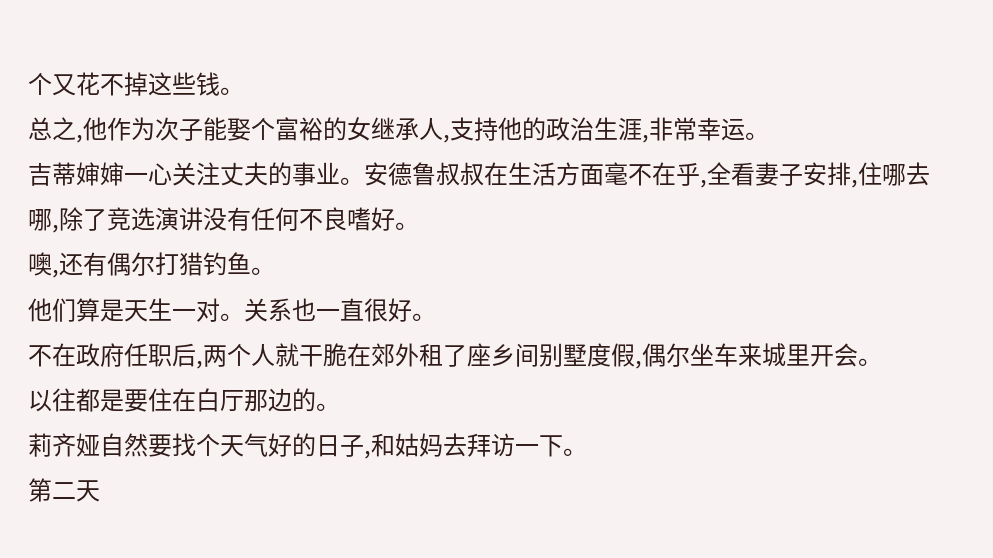个又花不掉这些钱。
总之,他作为次子能娶个富裕的女继承人,支持他的政治生涯,非常幸运。
吉蒂婶婶一心关注丈夫的事业。安德鲁叔叔在生活方面毫不在乎,全看妻子安排,住哪去哪,除了竞选演讲没有任何不良嗜好。
噢,还有偶尔打猎钓鱼。
他们算是天生一对。关系也一直很好。
不在政府任职后,两个人就干脆在郊外租了座乡间别墅度假,偶尔坐车来城里开会。
以往都是要住在白厅那边的。
莉齐娅自然要找个天气好的日子,和姑妈去拜访一下。
第二天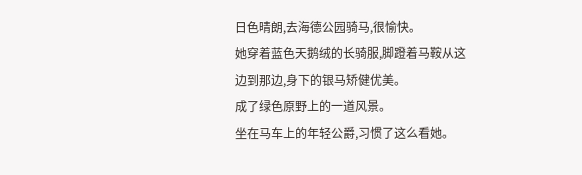日色晴朗,去海德公园骑马,很愉快。
她穿着蓝色天鹅绒的长骑服,脚蹬着马鞍从这边到那边,身下的银马矫健优美。
成了绿色原野上的一道风景。
坐在马车上的年轻公爵,习惯了这么看她。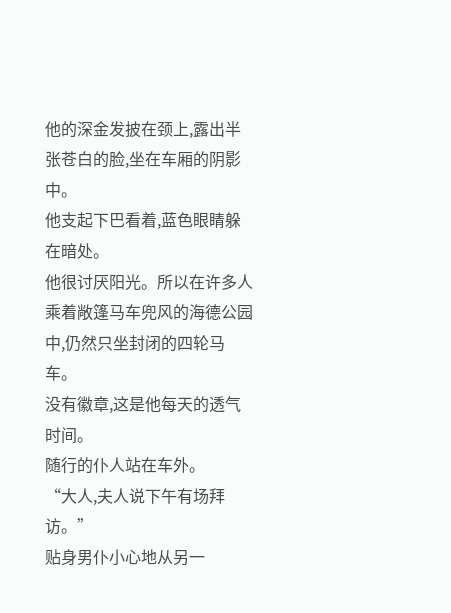他的深金发披在颈上,露出半张苍白的脸,坐在车厢的阴影中。
他支起下巴看着,蓝色眼睛躲在暗处。
他很讨厌阳光。所以在许多人乘着敞篷马车兜风的海德公园中,仍然只坐封闭的四轮马车。
没有徽章,这是他每天的透气时间。
随行的仆人站在车外。
“大人,夫人说下午有场拜访。”
贴身男仆小心地从另一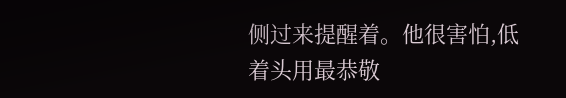侧过来提醒着。他很害怕,低着头用最恭敬